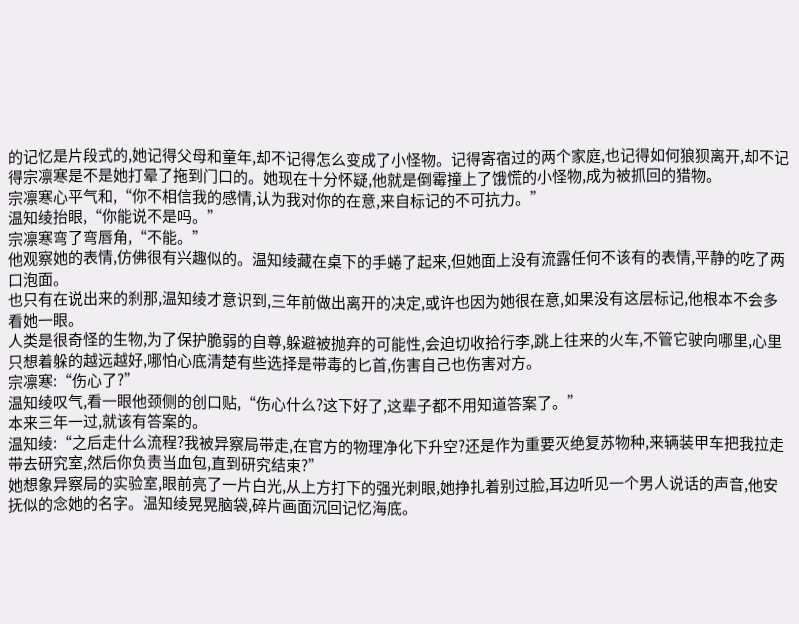的记忆是片段式的,她记得父母和童年,却不记得怎么变成了小怪物。记得寄宿过的两个家庭,也记得如何狼狈离开,却不记得宗凛寒是不是她打晕了拖到门口的。她现在十分怀疑,他就是倒霉撞上了饿慌的小怪物,成为被抓回的猎物。
宗凛寒心平气和,“你不相信我的感情,认为我对你的在意,来自标记的不可抗力。”
温知绫抬眼,“你能说不是吗。”
宗凛寒弯了弯唇角,“不能。”
他观察她的表情,仿佛很有兴趣似的。温知绫藏在桌下的手蜷了起来,但她面上没有流露任何不该有的表情,平静的吃了两口泡面。
也只有在说出来的刹那,温知绫才意识到,三年前做出离开的决定,或许也因为她很在意,如果没有这层标记,他根本不会多看她一眼。
人类是很奇怪的生物,为了保护脆弱的自尊,躲避被抛弃的可能性,会迫切收拾行李,跳上往来的火车,不管它驶向哪里,心里只想着躲的越远越好,哪怕心底清楚有些选择是带毒的匕首,伤害自己也伤害对方。
宗凛寒:“伤心了?”
温知绫叹气,看一眼他颈侧的创口贴,“伤心什么?这下好了,这辈子都不用知道答案了。”
本来三年一过,就该有答案的。
温知绫:“之后走什么流程?我被异察局带走,在官方的物理净化下升空?还是作为重要灭绝复苏物种,来辆装甲车把我拉走带去研究室,然后你负责当血包,直到研究结束?”
她想象异察局的实验室,眼前亮了一片白光,从上方打下的强光刺眼,她挣扎着别过脸,耳边听见一个男人说话的声音,他安抚似的念她的名字。温知绫晃晃脑袋,碎片画面沉回记忆海底。